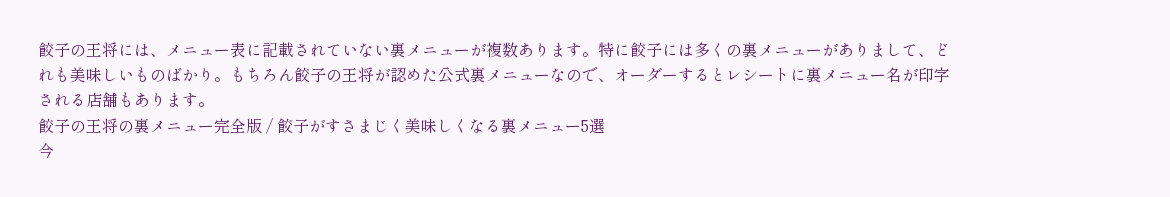餃子の王将には、メニュー表に記載されていない裏メニューが複数あります。特に餃子には多くの裏メニューがありまして、どれも美味しいものばかり。もちろん餃子の王将が認めた公式裏メニューなので、オーダーするとレシートに裏メニュー名が印字される店舗もあります。
餃子の王将の裏メニュー完全版 / 餃子がすさまじく美味しくなる裏メニュー5選
今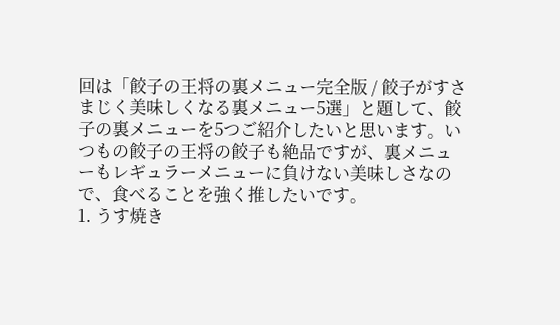回は「餃子の王将の裏メニュー完全版 / 餃子がすさまじく美味しくなる裏メニュー5選」と題して、餃子の裏メニューを5つご紹介したいと思います。いつもの餃子の王将の餃子も絶品ですが、裏メニューもレギュラーメニューに負けない美味しさなので、食べることを強く推したいです。
1. うす焼き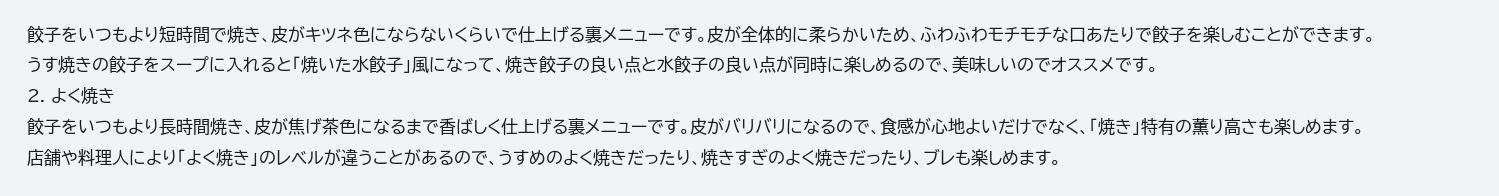餃子をいつもより短時間で焼き、皮がキツネ色にならないくらいで仕上げる裏メニューです。皮が全体的に柔らかいため、ふわふわモチモチな口あたりで餃子を楽しむことができます。
うす焼きの餃子をスープに入れると「焼いた水餃子」風になって、焼き餃子の良い点と水餃子の良い点が同時に楽しめるので、美味しいのでオススメです。
2. よく焼き
餃子をいつもより長時間焼き、皮が焦げ茶色になるまで香ばしく仕上げる裏メニューです。皮がバリバリになるので、食感が心地よいだけでなく、「焼き」特有の薫り高さも楽しめます。
店舗や料理人により「よく焼き」のレベルが違うことがあるので、うすめのよく焼きだったり、焼きすぎのよく焼きだったり、ブレも楽しめます。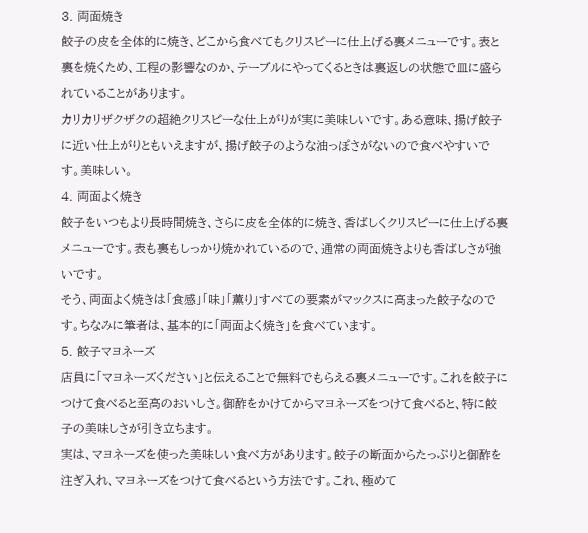3. 両面焼き
餃子の皮を全体的に焼き、どこから食べてもクリスピーに仕上げる裏メニューです。表と裏を焼くため、工程の影響なのか、テーブルにやってくるときは裏返しの状態で皿に盛られていることがあります。
カリカリザクザクの超絶クリスピーな仕上がりが実に美味しいです。ある意味、揚げ餃子に近い仕上がりともいえますが、揚げ餃子のような油っぽさがないので食べやすいです。美味しい。
4. 両面よく焼き
餃子をいつもより長時間焼き、さらに皮を全体的に焼き、香ばしくクリスピーに仕上げる裏メニューです。表も裏もしっかり焼かれているので、通常の両面焼きよりも香ばしさが強いです。
そう、両面よく焼きは「食感」「味」「薫り」すべての要素がマックスに高まった餃子なのです。ちなみに筆者は、基本的に「両面よく焼き」を食べています。
5. 餃子マヨネーズ
店員に「マヨネーズください」と伝えることで無料でもらえる裏メニューです。これを餃子につけて食べると至高のおいしさ。御酢をかけてからマヨネーズをつけて食べると、特に餃子の美味しさが引き立ちます。
実は、マヨネーズを使った美味しい食べ方があります。餃子の断面からたっぷりと御酢を注ぎ入れ、マヨネーズをつけて食べるという方法です。これ、極めて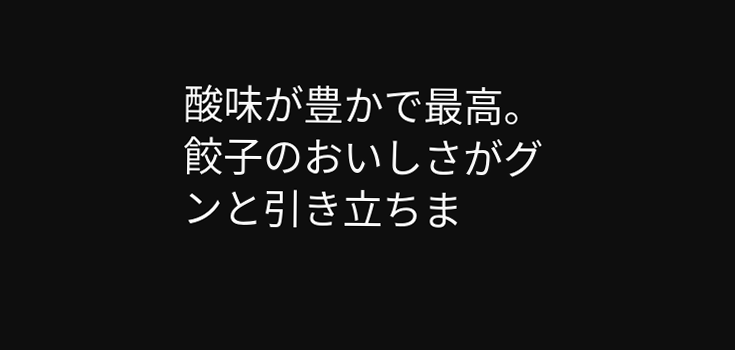酸味が豊かで最高。餃子のおいしさがグンと引き立ちま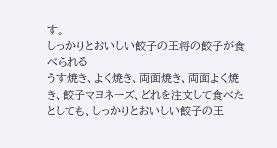す。
しっかりとおいしい餃子の王将の餃子が食べられる
うす焼き、よく焼き、両面焼き、両面よく焼き、餃子マヨネーズ、どれを注文して食べたとしても、しっかりとおいしい餃子の王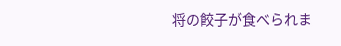将の餃子が食べられま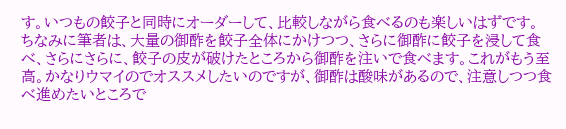す。いつもの餃子と同時にオーダーして、比較しながら食べるのも楽しいはずです。
ちなみに筆者は、大量の御酢を餃子全体にかけつつ、さらに御酢に餃子を浸して食べ、さらにさらに、餃子の皮が破けたところから御酢を注いで食べます。これがもう至高。かなりウマイのでオススメしたいのですが、御酢は酸味があるので、注意しつつ食べ進めたいところで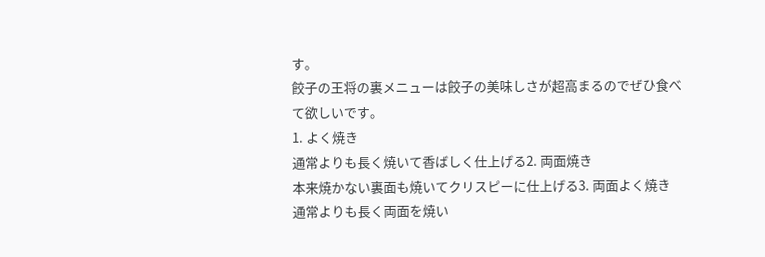す。
餃子の王将の裏メニューは餃子の美味しさが超高まるのでぜひ食べて欲しいです。
1. よく焼き
通常よりも長く焼いて香ばしく仕上げる2. 両面焼き
本来焼かない裏面も焼いてクリスピーに仕上げる3. 両面よく焼き
通常よりも長く両面を焼い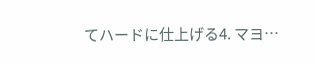てハードに仕上げる4. マヨ…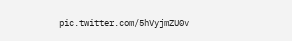pic.twitter.com/5hVyjmZU0v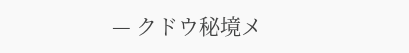— クドウ秘境メ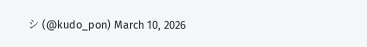シ (@kudo_pon) March 10, 2026